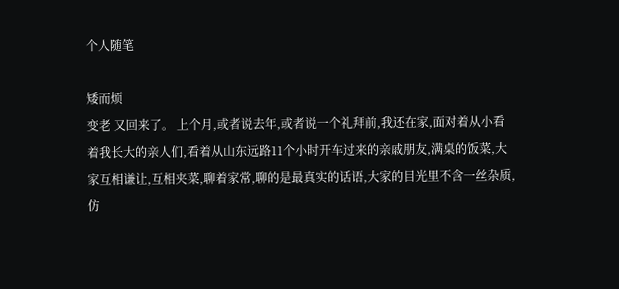个人随笔

矮而烦
变老 又回来了。 上个月,或者说去年,或者说一个礼拜前,我还在家,面对着从小看着我长大的亲人们,看着从山东远路11个小时开车过来的亲戚朋友,满桌的饭菜,大家互相谦让,互相夹菜,聊着家常,聊的是最真实的话语,大家的目光里不含一丝杂质,仿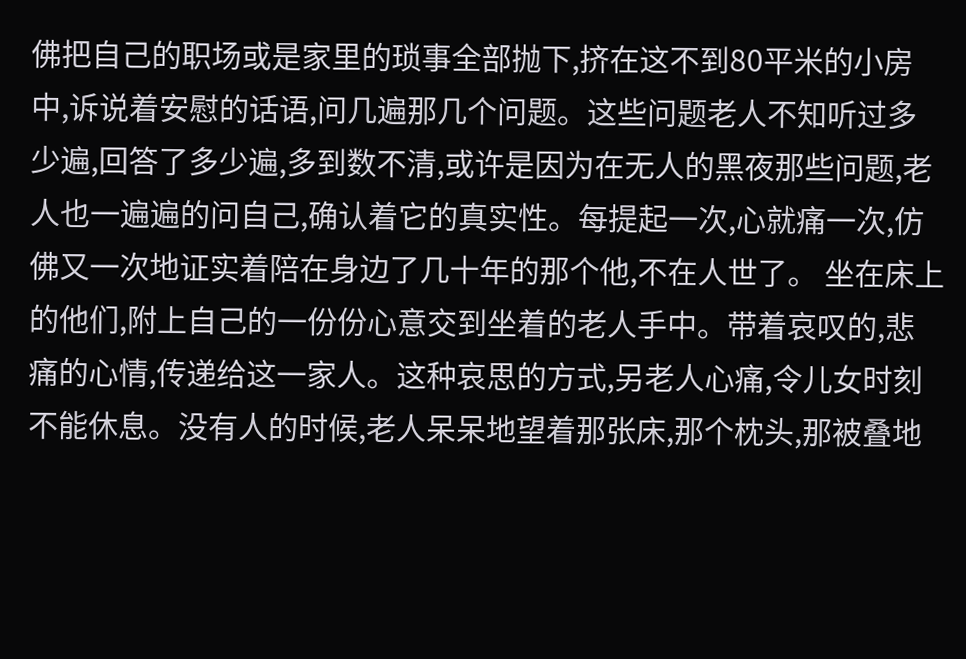佛把自己的职场或是家里的琐事全部抛下,挤在这不到80平米的小房中,诉说着安慰的话语,问几遍那几个问题。这些问题老人不知听过多少遍,回答了多少遍,多到数不清,或许是因为在无人的黑夜那些问题,老人也一遍遍的问自己,确认着它的真实性。每提起一次,心就痛一次,仿佛又一次地证实着陪在身边了几十年的那个他,不在人世了。 坐在床上的他们,附上自己的一份份心意交到坐着的老人手中。带着哀叹的,悲痛的心情,传递给这一家人。这种哀思的方式,另老人心痛,令儿女时刻不能休息。没有人的时候,老人呆呆地望着那张床,那个枕头,那被叠地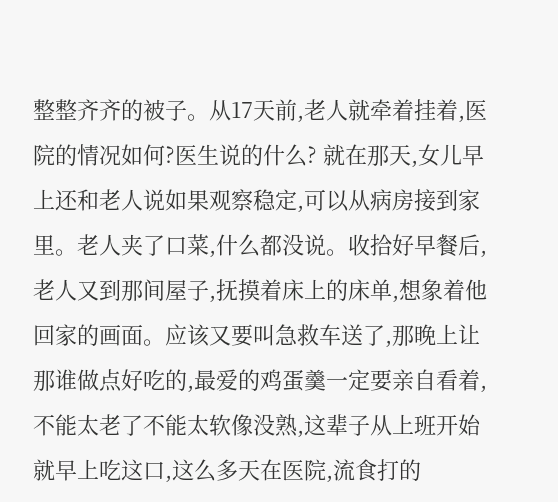整整齐齐的被子。从17天前,老人就牵着挂着,医院的情况如何?医生说的什么? 就在那天,女儿早上还和老人说如果观察稳定,可以从病房接到家里。老人夹了口菜,什么都没说。收拾好早餐后,老人又到那间屋子,抚摸着床上的床单,想象着他回家的画面。应该又要叫急救车送了,那晚上让那谁做点好吃的,最爱的鸡蛋羹一定要亲自看着,不能太老了不能太软像没熟,这辈子从上班开始就早上吃这口,这么多天在医院,流食打的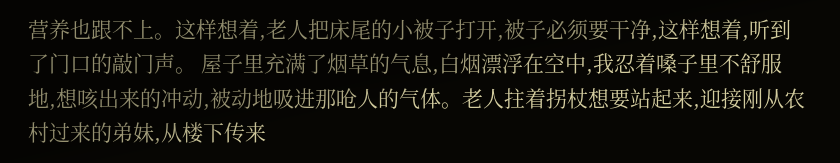营养也跟不上。这样想着,老人把床尾的小被子打开,被子必须要干净,这样想着,听到了门口的敲门声。 屋子里充满了烟草的气息,白烟漂浮在空中,我忍着嗓子里不舒服地,想咳出来的冲动,被动地吸进那呛人的气体。老人拄着拐杖想要站起来,迎接刚从农村过来的弟妹,从楼下传来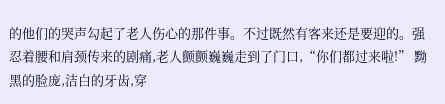的他们的哭声勾起了老人伤心的那件事。不过既然有客来还是要迎的。强忍着腰和肩颈传来的剧痛,老人颤颤巍巍走到了门口,“你们都过来啦!” 黝黑的脸庞,洁白的牙齿,穿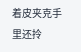着皮夹克手里还拎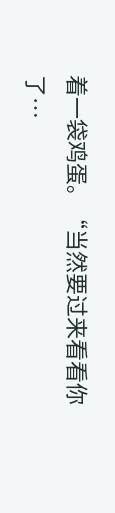着一袋鸡蛋。“当然要过来看看你了…